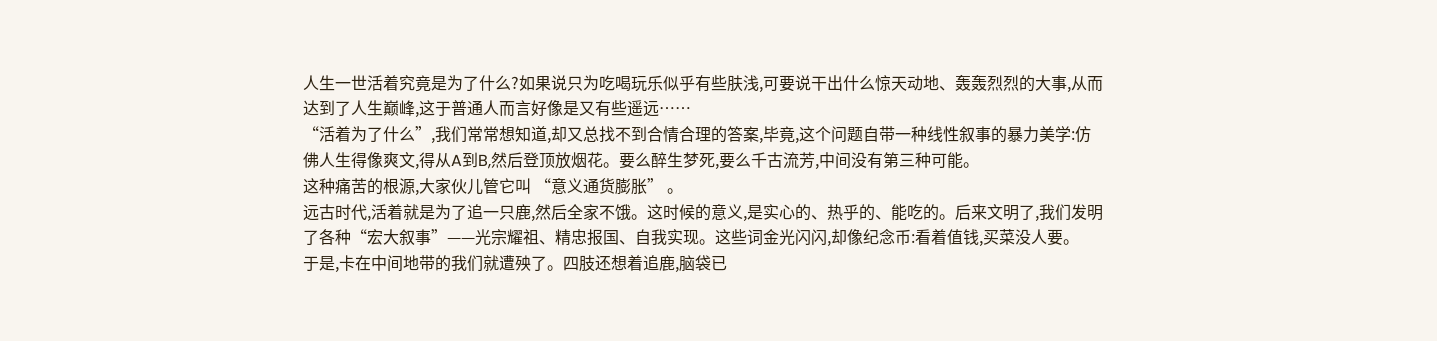人生一世活着究竟是为了什么?如果说只为吃喝玩乐似乎有些肤浅,可要说干出什么惊天动地、轰轰烈烈的大事,从而达到了人生巅峰,这于普通人而言好像是又有些遥远……
“活着为了什么”,我们常常想知道,却又总找不到合情合理的答案,毕竟,这个问题自带一种线性叙事的暴力美学:仿佛人生得像爽文,得从A到B,然后登顶放烟花。要么醉生梦死,要么千古流芳,中间没有第三种可能。
这种痛苦的根源,大家伙儿管它叫 “意义通货膨胀” 。
远古时代,活着就是为了追一只鹿,然后全家不饿。这时候的意义,是实心的、热乎的、能吃的。后来文明了,我们发明了各种“宏大叙事”——光宗耀祖、精忠报国、自我实现。这些词金光闪闪,却像纪念币:看着值钱,买菜没人要。
于是,卡在中间地带的我们就遭殃了。四肢还想着追鹿,脑袋已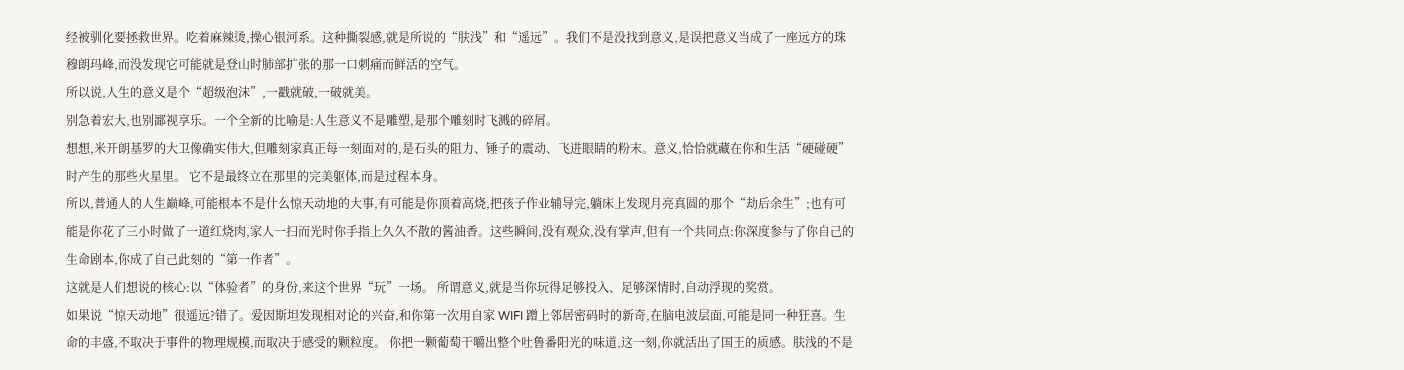经被驯化要拯救世界。吃着麻辣烫,操心银河系。这种撕裂感,就是所说的“肤浅”和“遥远”。我们不是没找到意义,是误把意义当成了一座远方的珠穆朗玛峰,而没发现它可能就是登山时肺部扩张的那一口刺痛而鲜活的空气。
所以说,人生的意义是个“超级泡沫”,一戳就破,一破就美。
别急着宏大,也别鄙视享乐。一个全新的比喻是:人生意义不是雕塑,是那个雕刻时飞溅的碎屑。
想想,米开朗基罗的大卫像确实伟大,但雕刻家真正每一刻面对的,是石头的阻力、锤子的震动、飞进眼睛的粉末。意义,恰恰就藏在你和生活“硬碰硬”时产生的那些火星里。 它不是最终立在那里的完美躯体,而是过程本身。
所以,普通人的人生巅峰,可能根本不是什么惊天动地的大事,有可能是你顶着高烧,把孩子作业辅导完,躺床上发现月亮真圆的那个“劫后余生”;也有可能是你花了三小时做了一道红烧肉,家人一扫而光时你手指上久久不散的酱油香。这些瞬间,没有观众,没有掌声,但有一个共同点:你深度参与了你自己的生命剧本,你成了自己此刻的“第一作者”。
这就是人们想说的核心:以“体验者”的身份,来这个世界“玩”一场。 所谓意义,就是当你玩得足够投入、足够深情时,自动浮现的奖赏。
如果说“惊天动地”很遥远?错了。爱因斯坦发现相对论的兴奋,和你第一次用自家 WIFI 蹭上邻居密码时的新奇,在脑电波层面,可能是同一种狂喜。生命的丰盛,不取决于事件的物理规模,而取决于感受的颗粒度。 你把一颗葡萄干嚼出整个吐鲁番阳光的味道,这一刻,你就活出了国王的质感。肤浅的不是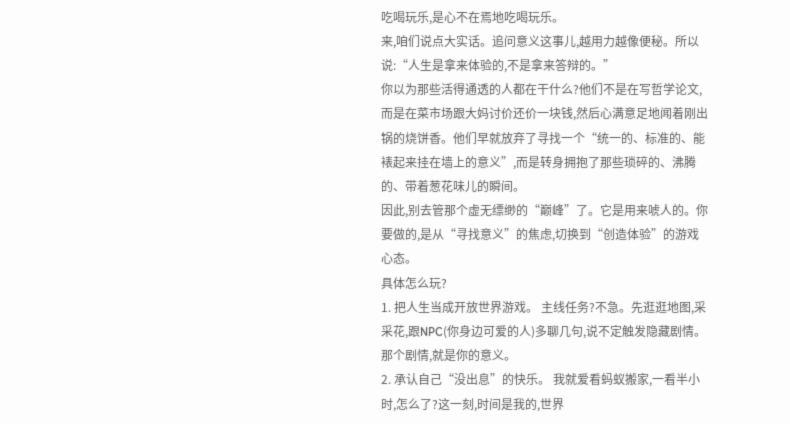吃喝玩乐,是心不在焉地吃喝玩乐。
来,咱们说点大实话。追问意义这事儿,越用力越像便秘。所以说:“人生是拿来体验的,不是拿来答辩的。”
你以为那些活得通透的人都在干什么?他们不是在写哲学论文,而是在菜市场跟大妈讨价还价一块钱,然后心满意足地闻着刚出锅的烧饼香。他们早就放弃了寻找一个“统一的、标准的、能裱起来挂在墙上的意义”,而是转身拥抱了那些琐碎的、沸腾的、带着葱花味儿的瞬间。
因此,别去管那个虚无缥缈的“巅峰”了。它是用来唬人的。你要做的,是从“寻找意义”的焦虑,切换到“创造体验”的游戏心态。
具体怎么玩?
1. 把人生当成开放世界游戏。 主线任务?不急。先逛逛地图,采采花,跟NPC(你身边可爱的人)多聊几句,说不定触发隐藏剧情。那个剧情,就是你的意义。
2. 承认自己“没出息”的快乐。 我就爱看蚂蚁搬家,一看半小时,怎么了?这一刻,时间是我的,世界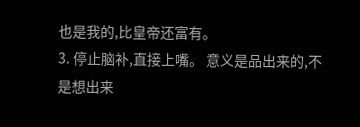也是我的,比皇帝还富有。
3. 停止脑补,直接上嘴。 意义是品出来的,不是想出来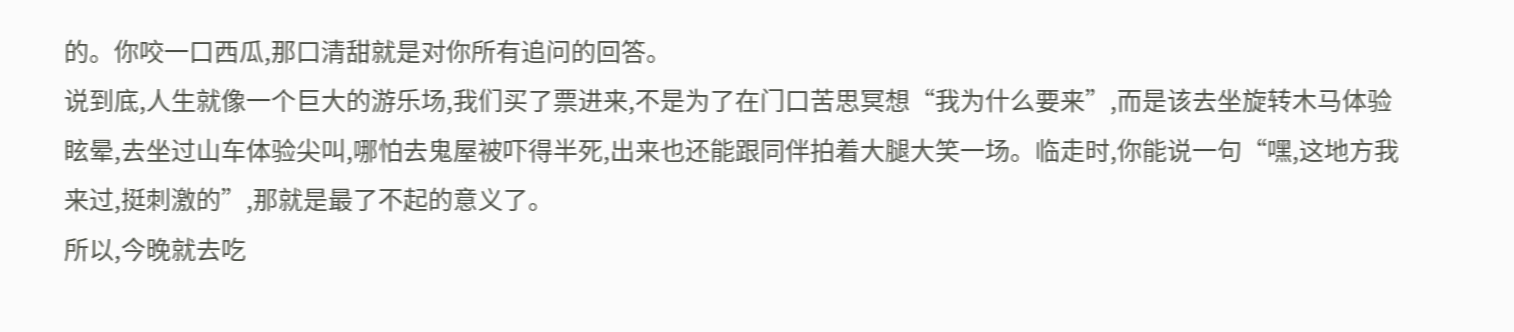的。你咬一口西瓜,那口清甜就是对你所有追问的回答。
说到底,人生就像一个巨大的游乐场,我们买了票进来,不是为了在门口苦思冥想“我为什么要来”,而是该去坐旋转木马体验眩晕,去坐过山车体验尖叫,哪怕去鬼屋被吓得半死,出来也还能跟同伴拍着大腿大笑一场。临走时,你能说一句“嘿,这地方我来过,挺刺激的”,那就是最了不起的意义了。
所以,今晚就去吃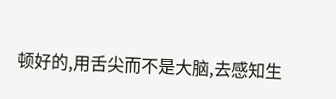顿好的,用舌尖而不是大脑,去感知生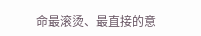命最滚烫、最直接的意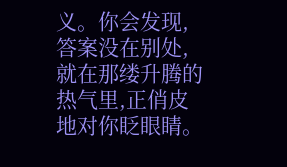义。你会发现,答案没在别处,就在那缕升腾的热气里,正俏皮地对你眨眼睛。